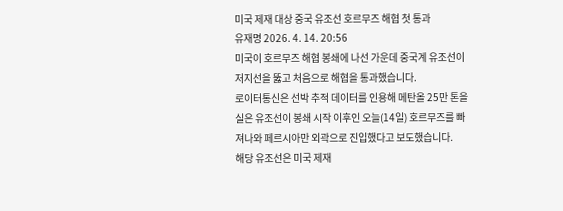미국 제재 대상 중국 유조선 호르무즈 해협 첫 통과
유재명 2026. 4. 14. 20:56
미국이 호르무즈 해협 봉쇄에 나선 가운데 중국계 유조선이 저지선을 뚫고 처음으로 해협을 통과했습니다.
로이터통신은 선박 추적 데이터를 인용해 메탄올 25만 톤을 실은 유조선이 봉쇄 시작 이후인 오늘(14일) 호르무즈를 빠져나와 페르시아만 외곽으로 진입했다고 보도했습니다.
해당 유조선은 미국 제재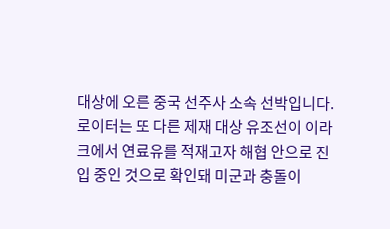대상에 오른 중국 선주사 소속 선박입니다.
로이터는 또 다른 제재 대상 유조선이 이라크에서 연료유를 적재고자 해협 안으로 진입 중인 것으로 확인돼 미군과 충돌이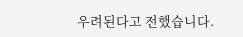우려된다고 전했습니다.